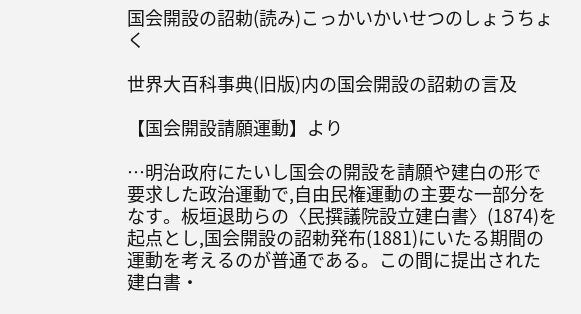国会開設の詔勅(読み)こっかいかいせつのしょうちょく

世界大百科事典(旧版)内の国会開設の詔勅の言及

【国会開設請願運動】より

…明治政府にたいし国会の開設を請願や建白の形で要求した政治運動で,自由民権運動の主要な一部分をなす。板垣退助らの〈民撰議院設立建白書〉(1874)を起点とし,国会開設の詔勅発布(1881)にいたる期間の運動を考えるのが普通である。この間に提出された建白書・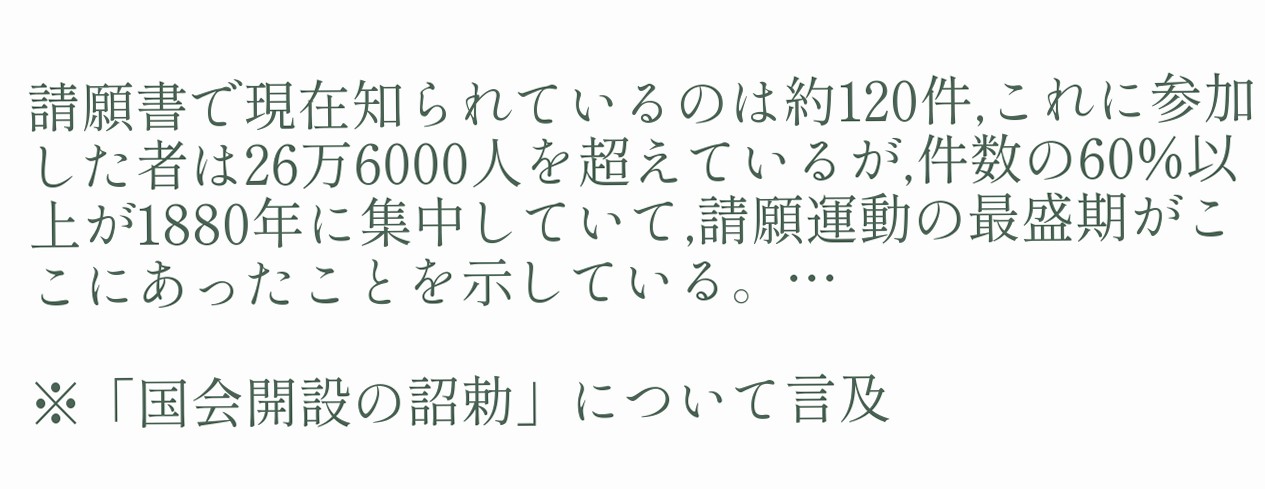請願書で現在知られているのは約120件,これに参加した者は26万6000人を超えているが,件数の60%以上が1880年に集中していて,請願運動の最盛期がここにあったことを示している。…

※「国会開設の詔勅」について言及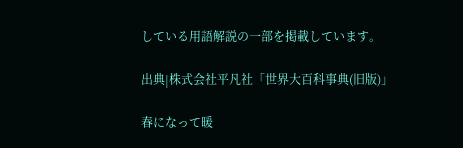している用語解説の一部を掲載しています。

出典|株式会社平凡社「世界大百科事典(旧版)」

春になって暖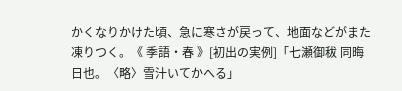かくなりかけた頃、急に寒さが戻って、地面などがまた凍りつく。《 季語・春 》[初出の実例]「七瀬御秡 同晦日也。〈略〉雪汁いてかへる」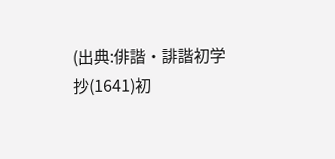(出典:俳諧・誹諧初学抄(1641)初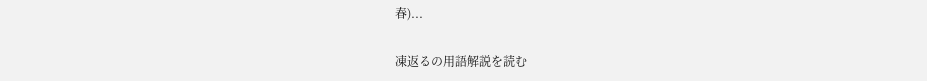春)...

凍返るの用語解説を読む